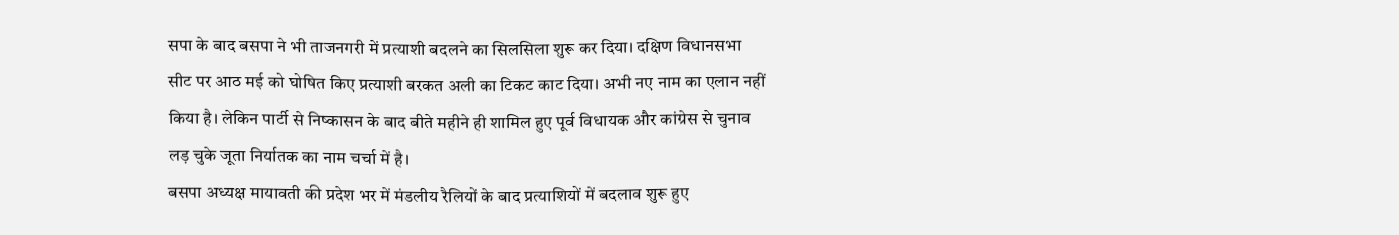सपा के बाद बसपा ने भी ताजनगरी में प्रत्याशी बदलने का सिलसिला शुरू कर दिया। दक्षिण विधानसभा सीट पर आठ मई को घोषित किए प्रत्याशी बरकत अली का टिकट काट दिया। अभी नए नाम का एलान नहीं किया है। लेकिन पार्टी से निष्कासन के बाद बीते महीने ही शामिल हुए पूर्व विधायक और कांग्रेस से चुनाव लड़ चुके जूता निर्यातक का नाम चर्चा में है।
बसपा अध्यक्ष मायावती की प्रदेश भर में मंडलीय रैलियों के बाद प्रत्याशियों में बदलाव शुरू हुए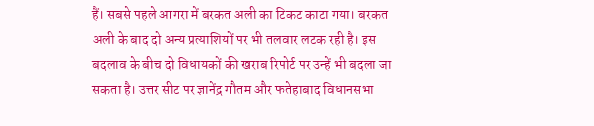हैं। सबसे पहले आगरा में बरकत अली का टिकट काटा गया। बरकत अली के बाद दो अन्य प्रत्याशियों पर भी तलवार लटक रही है। इस बदलाव के बीच दो विधायकों की खराब रिपोर्ट पर उन्हें भी बदला जा सकता है। उत्तर सीट पर ज्ञानेंद्र गौतम और फतेहाबाद विधानसभा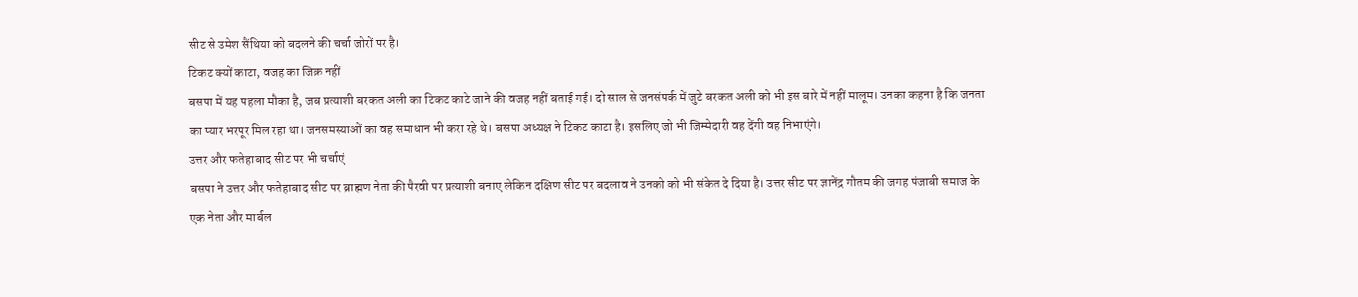सीट से उमेश सैंथिया को बदलने की चर्चा जोरों पर है।
टिकट क्यों काटा, वजह का जिक्र नहीं
बसपा में यह पहला मौका है, जब प्रत्याशी बरकत अली का टिकट काटे जाने की वजह नहीं बताई गई। दो साल से जनसंपर्क में जुटे बरकत अली को भी इस बारे में नहीं मालूम। उनका कहना है कि जनता का प्यार भरपूर मिल रहा था। जनसमस्याओं का वह समाधान भी करा रहे थे। बसपा अध्यक्ष ने टिकट काटा है। इसलिए जो भी जिम्मेदारी वह देंगी वह निभाएंगे।
उत्तर और फतेहाबाद सीट पर भी चर्चाएं
बसपा ने उत्तर और फतेहाबाद सीट पर ब्राह्मण नेता की पैरवी पर प्रत्याशी बनाए लेकिन दक्षिण सीट पर बदलाव ने उनको को भी संकेत दे दिया है। उत्तर सीट पर ज्ञानेंद्र गौतम की जगह पंजाबी समाज के एक नेता और मार्बल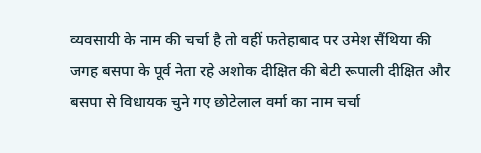व्यवसायी के नाम की चर्चा है तो वहीं फतेहाबाद पर उमेश सैंथिया की जगह बसपा के पूर्व नेता रहे अशोक दीक्षित की बेटी रूपाली दीक्षित और बसपा से विधायक चुने गए छोटेलाल वर्मा का नाम चर्चा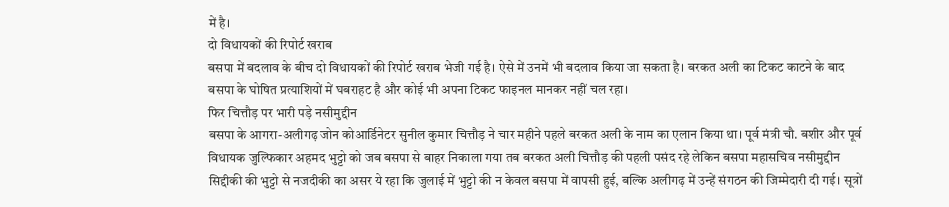में है।
दो विधायकों की रिपोर्ट खराब
बसपा में बदलाव के बीच दो विधायकों की रिपोर्ट खराब भेजी गई है। ऐसे में उनमें भी बदलाव किया जा सकता है। बरकत अली का टिकट काटने के बाद बसपा के घोषित प्रत्याशियों में घबराहट है और कोई भी अपना टिकट फाइनल मानकर नहीं चल रहा।
फिर चित्तौड़ पर भारी पड़े नसीमुद्दीन
बसपा के आगरा-अलीगढ़ जोन कोआर्डिनेटर सुनील कुमार चित्तौड़ ने चार महीने पहले बरकत अली के नाम का एलान किया था। पूर्व मंत्री चौ. बशीर और पूर्व विधायक जुल्फिकार अहमद भुट्टो को जब बसपा से बाहर निकाला गया तब बरकत अली चित्तौड़ की पहली पसंद रहे लेकिन बसपा महासचिव नसीमुद्दीन सिद्दीकी की भुट्टो से नजदीकी का असर ये रहा कि जुलाई में भुट्टो की न केवल बसपा में वापसी हुई, बल्कि अलीगढ़ में उन्हें संगठन की जिम्मेदारी दी गई। सूत्रों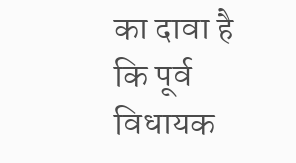का दावा है कि पूर्व विधायक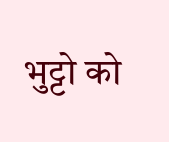भुट्टो को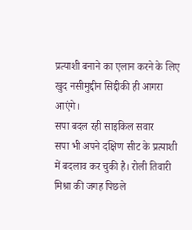प्रत्याशी बनाने का एलान करने के लिए खुद नसीमुद्दीन सिद्दीकी ही आगरा आएंगे।
सपा बदल रही साइकिल सवार
सपा भी अपने दक्षिण सीट के प्रत्याशी में बदलाव कर चुकी है। रोली तिवारी मिश्रा की जगह पिछले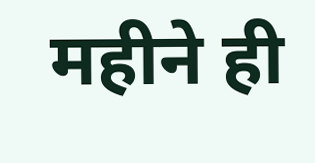महीने ही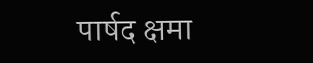पार्षद क्षमा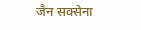जैन सक्सेना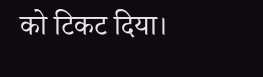को टिकट दिया।